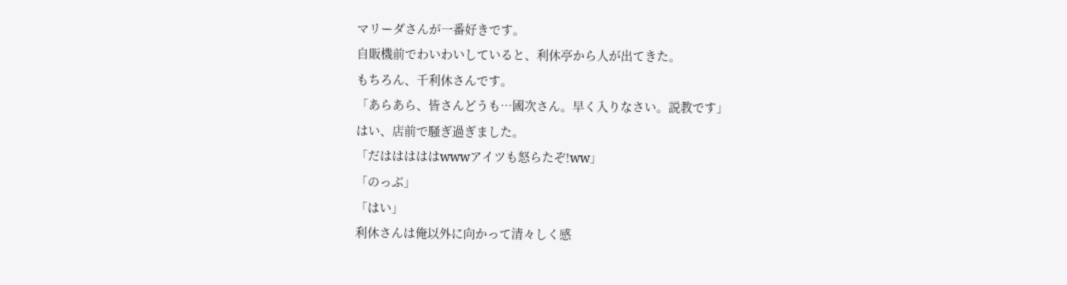マリーダさんが一番好きです。
自販機前でわいわいしていると、利休亭から人が出てきた。
もちろん、千利休さんです。
「あらあら、皆さんどうも…國次さん。早く入りなさい。説教です」
はい、店前で騒ぎ過ぎました。
「だはははははwwwアイツも怒らたぞ!ww」
「のっぶ」
「はい」
利休さんは俺以外に向かって清々しく感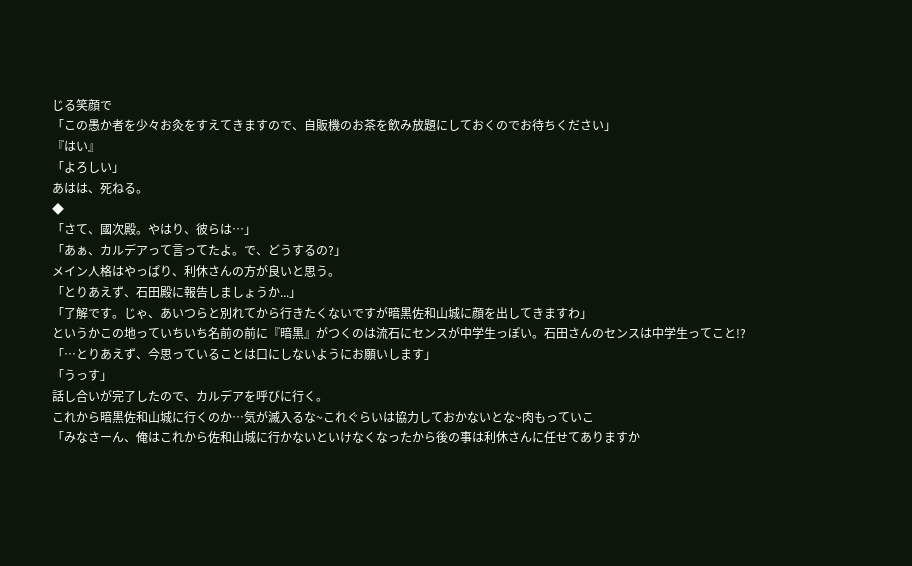じる笑顔で
「この愚か者を少々お灸をすえてきますので、自販機のお茶を飲み放題にしておくのでお待ちください」
『はい』
「よろしい」
あはは、死ねる。
◆
「さて、國次殿。やはり、彼らは…」
「あぁ、カルデアって言ってたよ。で、どうするの?」
メイン人格はやっぱり、利休さんの方が良いと思う。
「とりあえず、石田殿に報告しましょうか...」
「了解です。じゃ、あいつらと別れてから行きたくないですが暗黒佐和山城に顔を出してきますわ」
というかこの地っていちいち名前の前に『暗黒』がつくのは流石にセンスが中学生っぽい。石田さんのセンスは中学生ってこと!?
「…とりあえず、今思っていることは口にしないようにお願いします」
「うっす」
話し合いが完了したので、カルデアを呼びに行く。
これから暗黒佐和山城に行くのか…気が滅入るな~これぐらいは協力しておかないとな~肉もっていこ
「みなさーん、俺はこれから佐和山城に行かないといけなくなったから後の事は利休さんに任せてありますか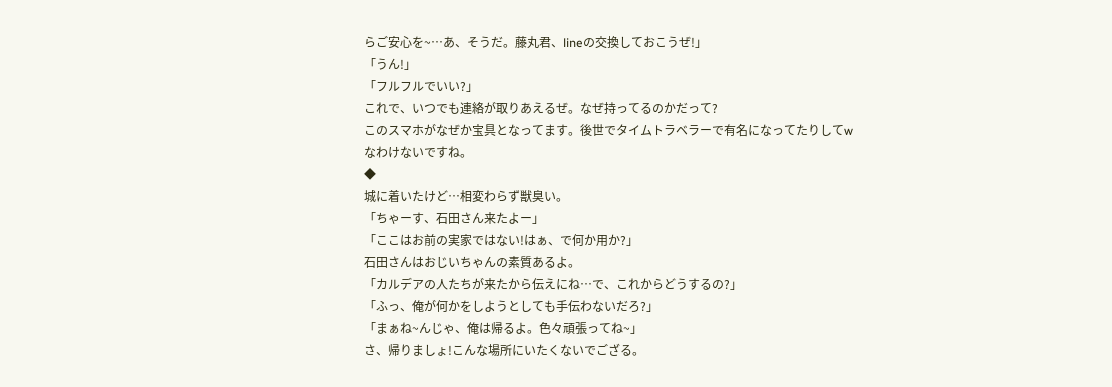らご安心を~…あ、そうだ。藤丸君、lineの交換しておこうぜ!」
「うん!」
「フルフルでいい?」
これで、いつでも連絡が取りあえるぜ。なぜ持ってるのかだって?
このスマホがなぜか宝具となってます。後世でタイムトラベラーで有名になってたりしてw
なわけないですね。
◆
城に着いたけど…相変わらず獣臭い。
「ちゃーす、石田さん来たよー」
「ここはお前の実家ではない!はぁ、で何か用か?」
石田さんはおじいちゃんの素質あるよ。
「カルデアの人たちが来たから伝えにね…で、これからどうするの?」
「ふっ、俺が何かをしようとしても手伝わないだろ?」
「まぁね~んじゃ、俺は帰るよ。色々頑張ってね~」
さ、帰りましょ!こんな場所にいたくないでござる。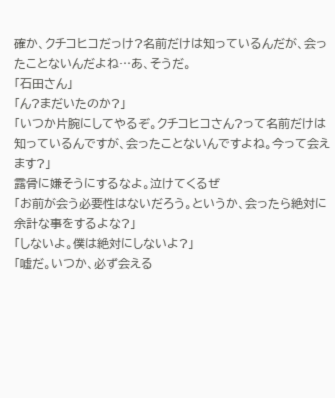確か、クチコヒコだっけ?名前だけは知っているんだが、会ったことないんだよね…あ、そうだ。
「石田さん」
「ん?まだいたのか?」
「いつか片腕にしてやるぞ。クチコヒコさん?って名前だけは知っているんですが、会ったことないんですよね。今って会えます?」
露骨に嫌そうにするなよ。泣けてくるぜ
「お前が会う必要性はないだろう。というか、会ったら絶対に余計な事をするよな?」
「しないよ。僕は絶対にしないよ?」
「嘘だ。いつか、必ず会える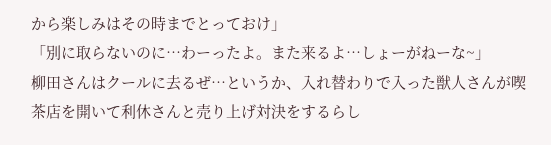から楽しみはその時までとっておけ」
「別に取らないのに…わーったよ。また来るよ…しょーがねーな~」
柳田さんはクールに去るぜ…というか、入れ替わりで入った獣人さんが喫茶店を開いて利休さんと売り上げ対決をするらし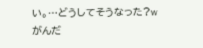い。…どうしてそうなった?w
がんだ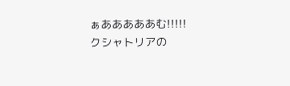ぁあああああむ!!!!!
クシャトリアの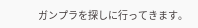ガンプラを探しに行ってきます。